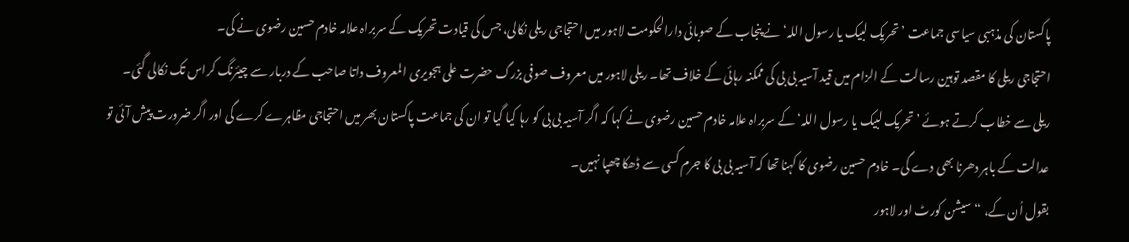پاکستان کی مذہبی سیاسی جماعت ’تحریک لبیک یا رسول اللہ‘ نے پنجاب کے صوبائی دارالحکومت لاہور میں احتجاجی ریلی نکالی، جس کی قیادت تحریک کے سربراہ علامہ خادم حسین رضوی نے کی۔
احتجاجی ریلی کا مقصد توہین رسالت کے الزام میں قید آسیہ بی بی کی ممکنہ رہائی کے خلاف تھا۔ ریلی لاہور میں معروف صوفی بزرگ حضرت علی ہجویری المعروف داتا صاحب کے دربار سے چیئرنگ کراس تک نکالی گئی۔
ریلی سے خطاب کرتے ہوئے ’تحریک لبیک یا رسول اللہ‘ کے سربراہ علامہ خادم حسین رضوی نے کہا کہ اگر آسیہ بی بی کو رہا کیا گیا تو ان کی جماعت پاکستان بھر میں احتجاجی مظاہرے کرے گی اور اگر ضرورت پیش آئی تو عدالت کے باہر دھرنا بھی دے گی۔ خادم حسین رضوی کا کہنا تھا کہ آسیہ بی بی کا جرم کسی سے ڈھکا چھپا نہیں۔
بقول اُن کے، “سیشن کورٹ اور لاہور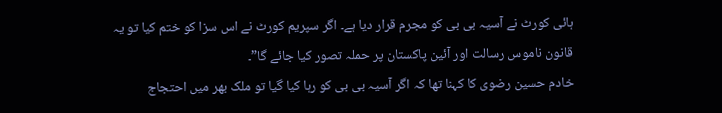ہائی کورٹ نے آسیہ بی بی کو مجرم قرار دیا ہے۔ اگر سپریم کورٹ نے اس سزا کو ختم کیا تو یہ قانون ناموس رسالت اور آئین پاکستان پر حملہ تصور کیا جائے گا”۔
خادم حسین رضوی کا کہنا تھا کہ اگر آسیہ بی بی کو رہا کیا گیا تو ملک بھر میں احتجاج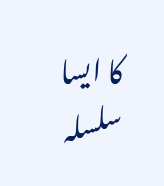کا ایسا سلسلہ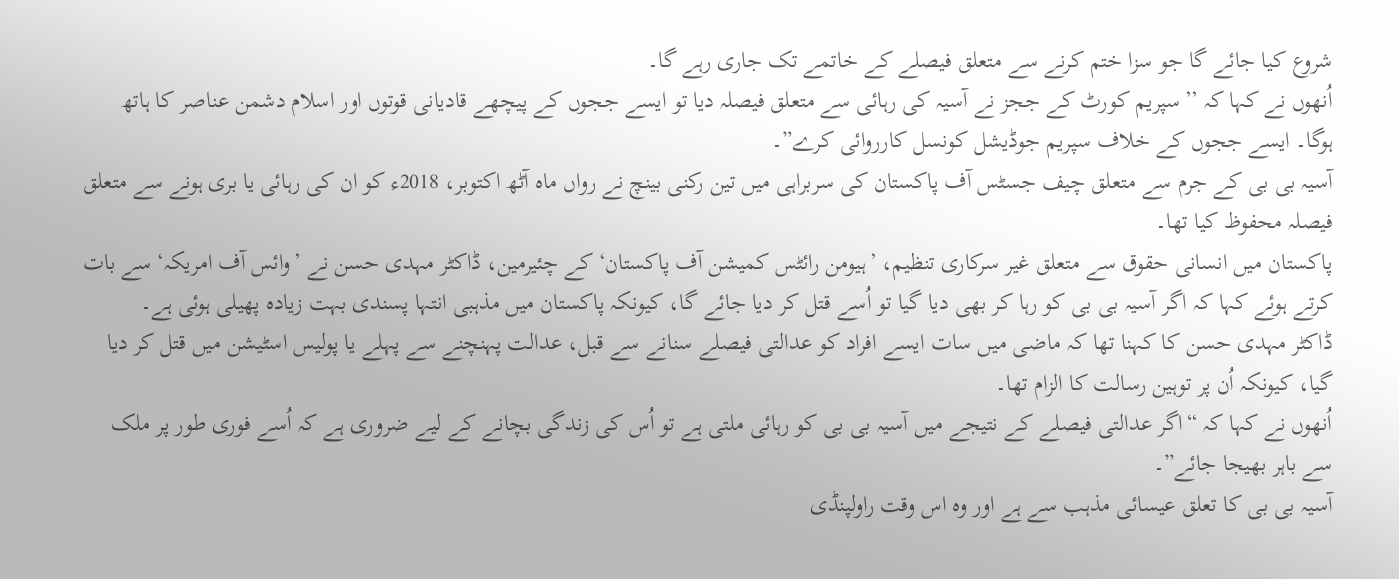شروع کیا جائے گا جو سزا ختم کرنے سے متعلق فیصلے کے خاتمے تک جاری رہے گا۔
اُنھوں نے کہا کہ ’’سپریم کورٹ کے ججز نے آسیہ کی رہائی سے متعلق فیصلہ دیا تو ایسے ججوں کے پیچھے قادیانی قوتوں اور اسلام دشمن عناصر کا ہاتھ ہوگا۔ ایسے ججوں کے خلاف سپریم جوڈیشل کونسل کارروائی کرے”۔
آسیہ بی بی کے جرم سے متعلق چیف جسٹس آف پاکستان کی سربراہی میں تین رکنی بینچ نے رواں ماہ آٹھ اکتوبر، 2018ء کو ان کی رہائی یا بری ہونے سے متعلق فیصلہ محفوظ کیا تھا۔
پاکستان میں انسانی حقوق سے متعلق غیر سرکاری تنظیم، ’ہیومن رائٹس کمیشن آف پاکستان‘ کے چئیرمین، ڈاکٹر مہدی حسن نے ’وائس آف امریکہ‘ سے بات کرتے ہوئے کہا کہ اگر آسیہ بی بی کو رہا کر بھی دیا گیا تو اُسے قتل کر دیا جائے گا، کیونکہ پاکستان میں مذہبی انتہا پسندی بہت زیادہ پھیلی ہوئی ہے۔
ڈاکٹر مہدی حسن کا کہنا تھا کہ ماضی میں سات ایسے افراد کو عدالتی فیصلے سنانے سے قبل، عدالت پہنچنے سے پہلے یا پولیس اسٹیشن میں قتل کر دیا گیا، کیونکہ اُن پر توہین رسالت کا الزام تھا۔
اُنھوں نے کہا کہ “اگر عدالتی فیصلے کے نتیجے میں آسیہ بی بی کو رہائی ملتی ہے تو اُس کی زندگی بچانے کے لیے ضروری ہے کہ اُسے فوری طور پر ملک سے باہر بھیجا جائے”۔
آسیہ بی بی کا تعلق عیسائی مذہب سے ہے اور وہ اس وقت راولپنڈی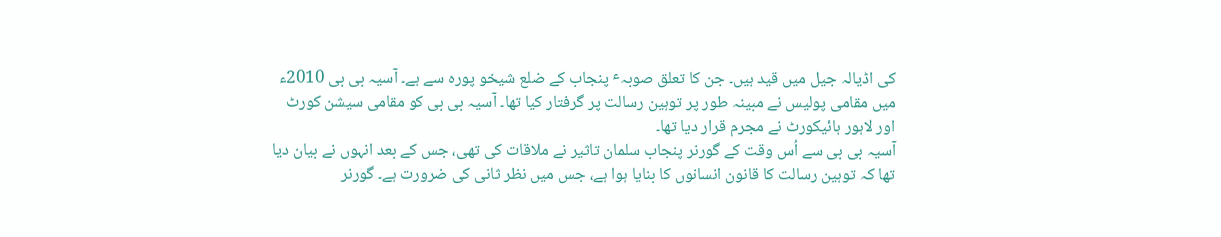کی اڈیالہ جیل میں قید ہیں۔ جن کا تعلق صوبہٴ پنجاب کے ضلع شیخو پورہ سے ہے۔ آسیہ بی بی 2010ء میں مقامی پولیس نے مبینہ طور پر توہین رسالت پر گرفتار کیا تھا۔ آسیہ بی بی کو مقامی سیشن کورٹ اور لاہور ہائیکورٹ نے مجرم قرار دیا تھا۔
آسیہ بی بی سے اُس وقت کے گورنر پنجاب سلمان تاثیر نے ملاقات کی تھی، جس کے بعد انہوں نے بیان دیا تھا کہ توہین رسالت کا قانون انسانوں کا بنایا ہوا ہے، جس میں نظر ثانی کی ضرورت ہے۔ گورنر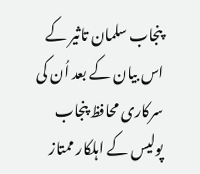پنجاب سلمان تاثیر کے اس بیان کے بعد اُن کی سرکاری محافظ پنجاب پولیس کے اہلکار ممتاز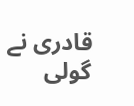قادری نے گولی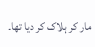مار کر ہلاک کر دیا تھا۔